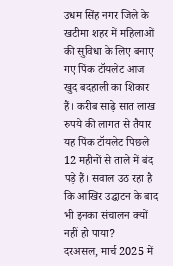उधम सिंह नगर जिले के खटीमा शहर में महिलाओं की सुविधा के लिए बनाए गए पिंक टॉयलेट आज खुद बदहाली का शिकार हैं। करीब साढ़े सात लाख रुपये की लागत से तैयार यह पिंक टॉयलेट पिछले 12 महीनों से ताले में बंद पड़े हैं। सवाल उठ रहा है कि आखिर उद्घाटन के बाद भी इनका संचालन क्यों नहीं हो पाया?
दरअसल, मार्च 2025 में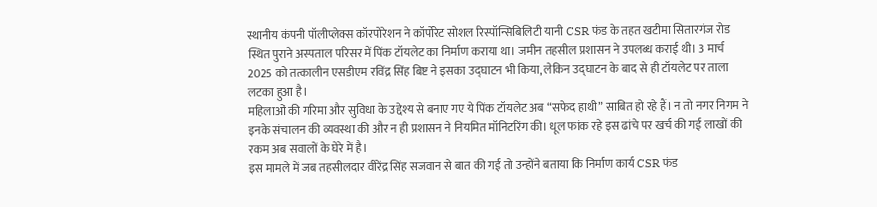स्थानीय कंपनी पॉलीप्लेक्स कॉरपोरेशन ने कॉर्पोरेट सोशल रिस्पॉन्सिबिलिटी यानी CSR फंड के तहत खटीमा सितारगंज रोड स्थित पुराने अस्पताल परिसर में पिंक टॉयलेट का निर्माण कराया था। जमीन तहसील प्रशासन ने उपलब्ध कराई थी। 3 मार्च 2025 को तत्कालीन एसडीएम रविंद्र सिंह बिष्ट ने इसका उद्घाटन भी किया, लेकिन उद्घाटन के बाद से ही टॉयलेट पर ताला लटका हुआ है।
महिलाओं की गरिमा और सुविधा के उद्देश्य से बनाए गए ये पिंक टॉयलेट अब “सफेद हाथी” साबित हो रहे हैं। न तो नगर निगम ने इनके संचालन की व्यवस्था की और न ही प्रशासन ने नियमित मॉनिटरिंग की। धूल फांक रहे इस ढांचे पर खर्च की गई लाखों की रकम अब सवालों के घेरे में है।
इस मामले में जब तहसीलदार वीरेंद्र सिंह सजवान से बात की गई तो उन्होंने बताया कि निर्माण कार्य CSR फंड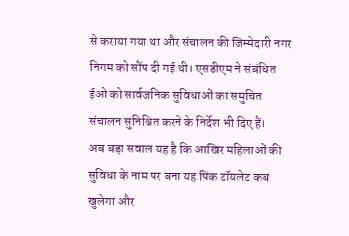से कराया गया था और संचालन की जिम्मेदारी नगर निगम को सौंप दी गई थी। एसडीएम ने संबंधित ईओ को सार्वजनिक सुविधाओं का समुचित संचालन सुनिश्चित करने के निर्देश भी दिए हैं।
अब बड़ा सवाल यह है कि आखिर महिलाओं की सुविधा के नाम पर बना यह पिंक टॉयलेट कब खुलेगा और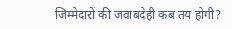जिम्मेदारों की जवाबदेही कब तय होगी?